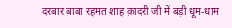दरबार बाबा रहमत शाह क़ादरी जी में बड़ी धूम-धाम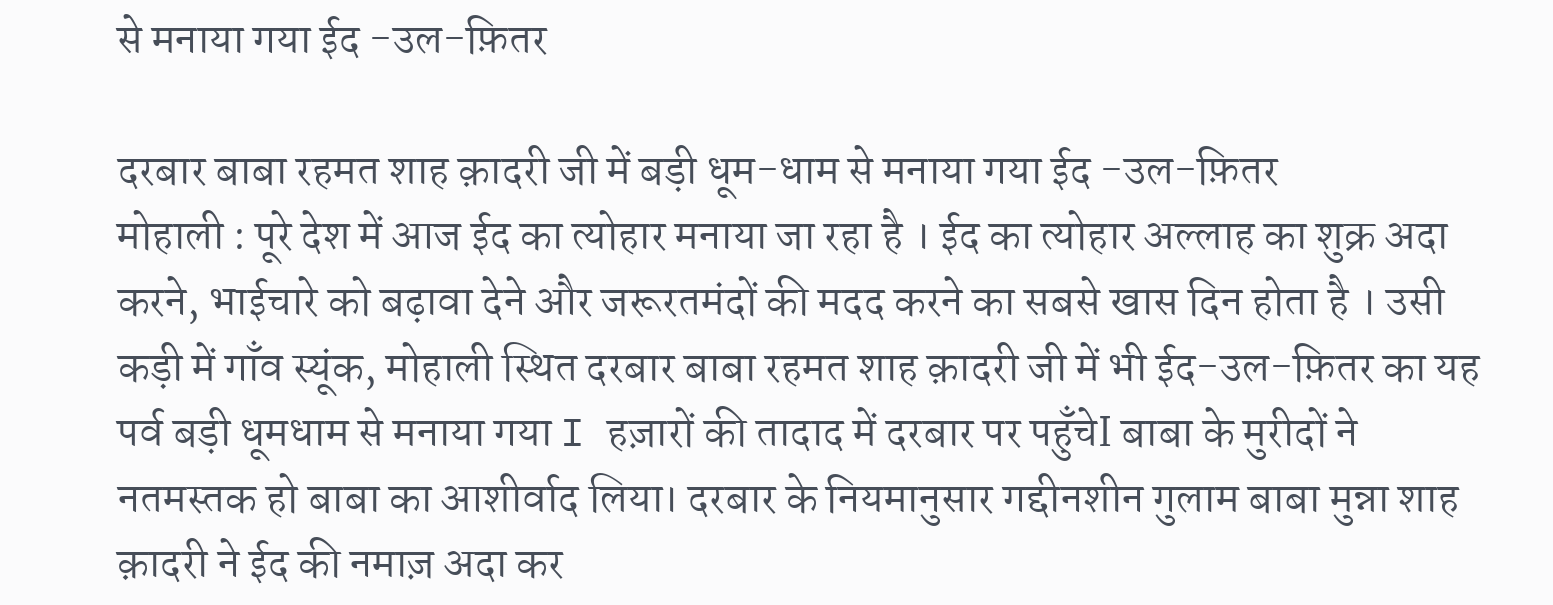से मनाया गया ईद -उल-फ़ितर

दरबार बाबा रहमत शाह क़ादरी जी में बड़ी धूम-धाम से मनाया गया ईद -उल-फ़ितर
मोहाली : पूरे देश में आज ईद का त्योहार मनाया जा रहा है । ईद का त्योहार अल्लाह का शुक्र अदा करने, भाईचारे को बढ़ावा देने और जरूरतमंदों की मदद करने का सबसे खास दिन होता है । उसी कड़ी में गाँव स्यूंक, मोहाली स्थित दरबार बाबा रहमत शाह क़ादरी जी में भी ईद-उल-फ़ितर का यह पर्व बड़ी धूमधाम से मनाया गया I हज़ारों की तादाद में दरबार पर पहुँचेI बाबा के मुरीदों ने नतमस्तक हो बाबा का आशीर्वाद लिया। दरबार के नियमानुसार गद्दीनशीन गुलाम बाबा मुन्ना शाह क़ादरी ने ईद की नमाज़ अदा कर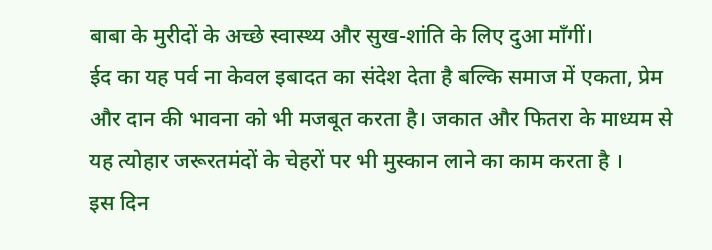बाबा के मुरीदों के अच्छे स्वास्थ्य और सुख-शांति के लिए दुआ माँगीं।
ईद का यह पर्व ना केवल इबादत का संदेश देता है बल्कि समाज में एकता, प्रेम और दान की भावना को भी मजबूत करता है। जकात और फितरा के माध्यम से यह त्योहार जरूरतमंदों के चेहरों पर भी मुस्कान लाने का काम करता है ।
इस दिन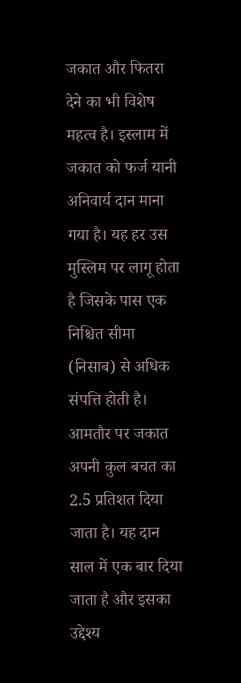जकात और फितरा देने का भी विशेष महत्व है। इस्लाम में जकात को फर्ज यानी अनिवार्य दान माना गया है। यह हर उस मुस्लिम पर लागू होता है जिसके पास एक निश्चित सीमा (निसाब) से अधिक संपत्ति होती है। आमतौर पर जकात अपनी कुल बचत का 2.5 प्रतिशत दिया जाता है। यह दान साल में एक बार दिया जाता है और इसका उद्देश्य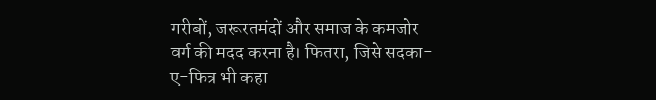गरीबों, जरूरतमंदों और समाज के कमजोर वर्ग की मदद करना है। फितरा, जिसे सदका-ए-फित्र भी कहा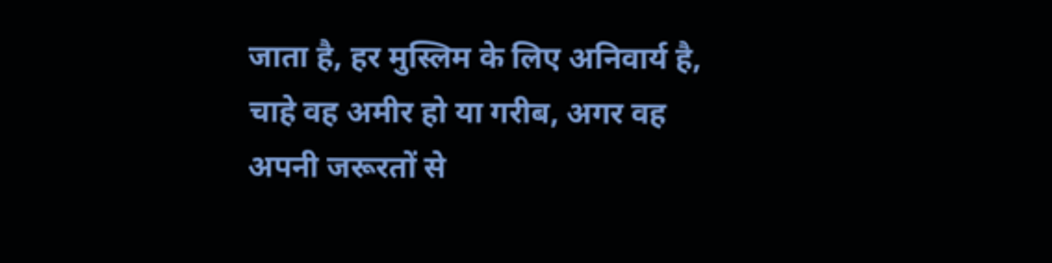जाता है, हर मुस्लिम के लिए अनिवार्य है, चाहे वह अमीर हो या गरीब, अगर वह अपनी जरूरतों से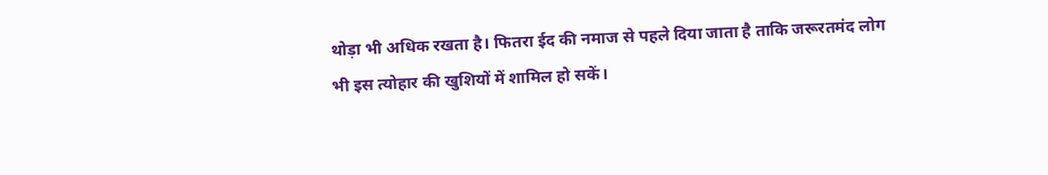थोड़ा भी अधिक रखता है। फितरा ईद की नमाज से पहले दिया जाता है ताकि जरूरतमंद लोग भी इस त्योहार की खुशियों में शामिल हो सकें।